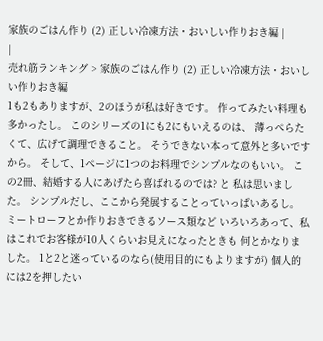家族のごはん作り (2) 正しい冷凍方法・おいしい作りおき編 |
|
売れ筋ランキング > 家族のごはん作り (2) 正しい冷凍方法・おいしい作りおき編
1も2もありますが、2のほうが私は好きです。 作ってみたい料理も多かったし。 このシリーズの1にも2にもいえるのは、 薄っぺらたくて、広げて調理できること。 そうできない本って意外と多いですから。 そして、1ページに1つのお料理でシンプルなのもいい。 この2冊、結婚する人にあげたら喜ばれるのでは? と 私は思いました。 シンプルだし、ここから発展することっていっぱいあるし。 ミートローフとか作りおきできるソース類など いろいろあって、私はこれでお客様が10人くらいお見えになったときも 何とかなりました。 1と2と迷っているのなら(使用目的にもよりますが) 個人的には2を押したい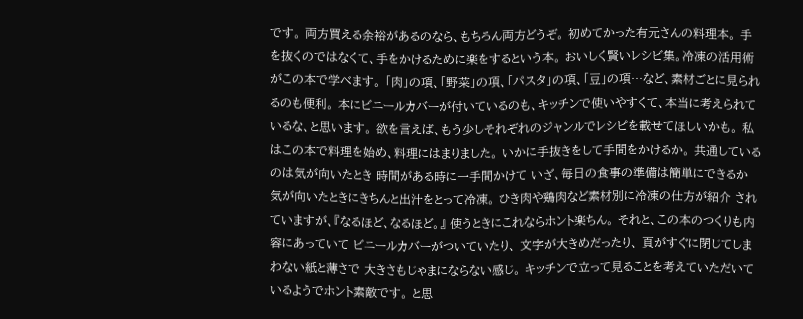です。 両方買える余裕があるのなら、もちろん両方どうぞ。 初めてかった有元さんの料理本。 手を抜くのではなくて、手をかけるために楽をするという本。 おいしく賢いレシビ集。冷凍の活用術がこの本で学べます。 「肉」の項、「野菜」の項、「パスタ」の項、「豆」の項…など、素材ごとに見られるのも便利。 本にビニールカバーが付いているのも、キッチンで使いやすくて、本当に考えられているな、と思います。 欲を言えば、もう少しそれぞれのジャンルでレシピを載せてほしいかも。 私はこの本で料理を始め、料理にはまりました。 いかに手抜きをして手間をかけるか。 共通しているのは気が向いたとき 時間がある時に一手間かけて いざ、毎日の食事の準備は簡単にできるか 気が向いたときにきちんと出汁をとって冷凍。 ひき肉や鶏肉など素材別に冷凍の仕方が紹介 されていますが、『なるほど、なるほど。』 使うときにこれならホント楽ちん。 それと、この本のつくりも内容にあっていて ビニールカバーがついていたり、 文字が大きめだったり、 頁がすぐに閉じてしまわない紙と薄さで 大きさもじゃまにならない感じ。 キッチンで立って見ることを考えていただいて いるようでホント素敵です。 と思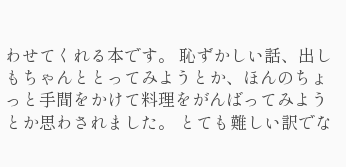わせてくれる本です。 恥ずかしい話、出しもちゃんととってみようとか、ほんのちょっと手間をかけて料理をがんばってみようとか思わされました。 とても難しい訳でな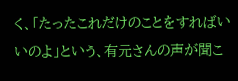く、「たったこれだけのことをすればいいのよ」という、有元さんの声が聞こ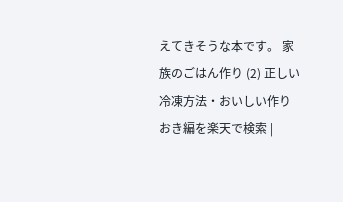えてきそうな本です。 家族のごはん作り (2) 正しい冷凍方法・おいしい作りおき編を楽天で検索 |